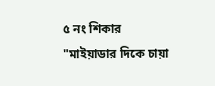৫ নং শিকার
"মাইয়াডার দিকে চায়া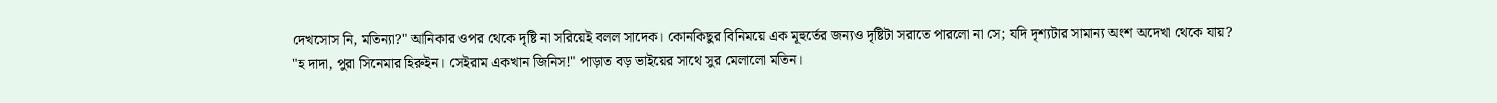দেখসোস নি, মতিন্যা?" আনিকার ওপর থেকে দৃষ্টি না সরিয়েই বলল সাদেক। কোনকিছুর বিনিময়ে এক মূহুর্তের জন্যও দৃষ্টিটা সরাতে পারলো না সে; যদি দৃশ্যটার সামান্য অংশ অদেখা থেকে যায়?
"হ দাদা, পুরা সিনেমার হিরুইন। সেইরাম একখান জিনিস!" পাড়াত বড় ভাইয়ের সাথে সুর মেলালো মতিন।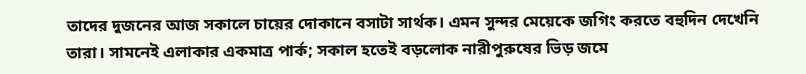তাদের দুজনের আজ সকালে চায়ের দোকানে বসাটা সার্থক। এমন সুন্দর মেয়েকে জগিং করতে বহুদিন দেখেনি তারা। সামনেই এলাকার একমাত্র পার্ক; সকাল হতেই বড়লোক নারীপুরুষের ভিড় জমে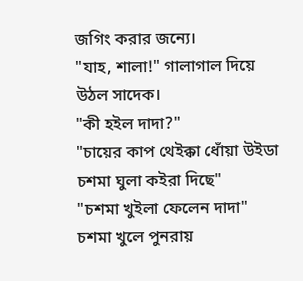জগিং করার জন্যে।
"যাহ, শালা!" গালাগাল দিয়ে উঠল সাদেক।
"কী হইল দাদা?"
"চায়ের কাপ থেইক্কা ধোঁয়া উইডা চশমা ঘুলা কইরা দিছে"
"চশমা খুইলা ফেলেন দাদা"
চশমা খুলে পুনরায়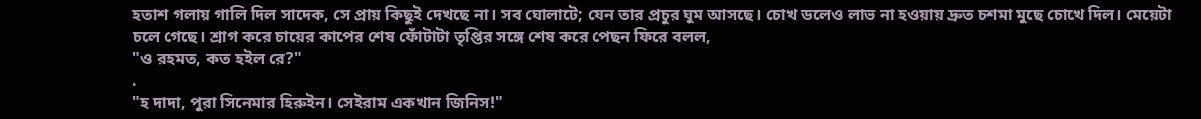হতাশ গলায় গালি দিল সাদেক, সে প্রায় কিছুই দেখছে না। সব ঘোলাটে; যেন তার প্রচুর ঘুম আসছে। চোখ ডলেও লাভ না হওয়ায় দ্রুত চশমা মুছে চোখে দিল। মেয়েটা চলে গেছে। শ্রাগ করে চায়ের কাপের শেষ ফোঁটাটা তৃপ্তির সঙ্গে শেষ করে পেছন ফিরে বলল,
"ও রহমত, কত হইল রে?"
.
"হ দাদা, পুরা সিনেমার হিরুইন। সেইরাম একখান জিনিস!"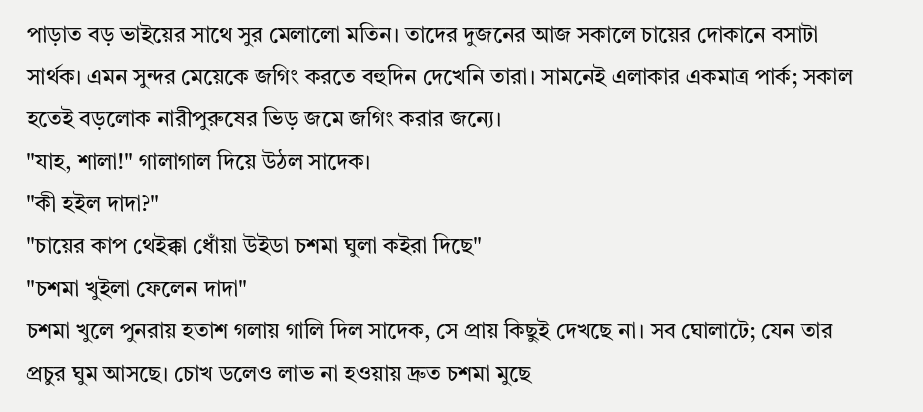পাড়াত বড় ভাইয়ের সাথে সুর মেলালো মতিন। তাদের দুজনের আজ সকালে চায়ের দোকানে বসাটা সার্থক। এমন সুন্দর মেয়েকে জগিং করতে বহুদিন দেখেনি তারা। সামনেই এলাকার একমাত্র পার্ক; সকাল হতেই বড়লোক নারীপুরুষের ভিড় জমে জগিং করার জন্যে।
"যাহ, শালা!" গালাগাল দিয়ে উঠল সাদেক।
"কী হইল দাদা?"
"চায়ের কাপ থেইক্কা ধোঁয়া উইডা চশমা ঘুলা কইরা দিছে"
"চশমা খুইলা ফেলেন দাদা"
চশমা খুলে পুনরায় হতাশ গলায় গালি দিল সাদেক, সে প্রায় কিছুই দেখছে না। সব ঘোলাটে; যেন তার প্রচুর ঘুম আসছে। চোখ ডলেও লাভ না হওয়ায় দ্রুত চশমা মুছে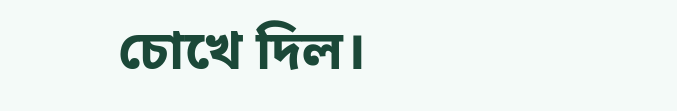চোখে দিল।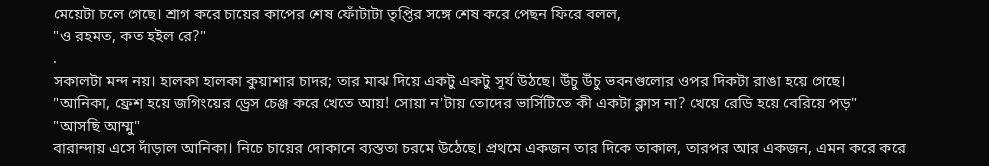মেয়েটা চলে গেছে। শ্রাগ করে চায়ের কাপের শেষ ফোঁটাটা তৃপ্তির সঙ্গে শেষ করে পেছন ফিরে বলল,
"ও রহমত, কত হইল রে?"
.
সকালটা মন্দ নয়। হালকা হালকা কুয়াশার চাদর; তার মাঝ দিয়ে একটু একটু সূর্য উঠছে। উঁচু উঁচু ভবনগুলোর ওপর দিকটা রাঙা হয়ে গেছে।
"আনিকা, ফ্রেশ হয়ে জগিংয়ের ড্রেস চেঞ্জ করে খেতে আয়! সোয়া ন'টায় তোদের ভার্সিটিতে কী একটা ক্লাস না? খেয়ে রেডি হয়ে বেরিয়ে পড়"
"আসছি আম্মু"
বারান্দায় এসে দাঁড়াল আনিকা। নিচে চায়ের দোকানে ব্যস্ততা চরমে উঠেছে। প্রথমে একজন তার দিকে তাকাল, তারপর আর একজন, এমন করে করে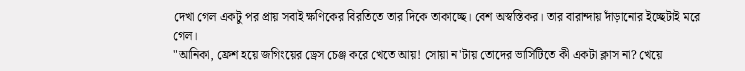দেখা গেল একটু পর প্রায় সবাই ক্ষণিকের বিরতিতে তার দিকে তাকাচ্ছে। বেশ অস্বস্তিকর। তার বারান্দায় দাঁড়ানোর ইচ্ছেটাই মরে গেল।
"আনিকা, ফ্রেশ হয়ে জগিংয়ের ড্রেস চেঞ্জ করে খেতে আয়! সোয়া ন'টায় তোদের ভার্সিটিতে কী একটা ক্লাস না? খেয়ে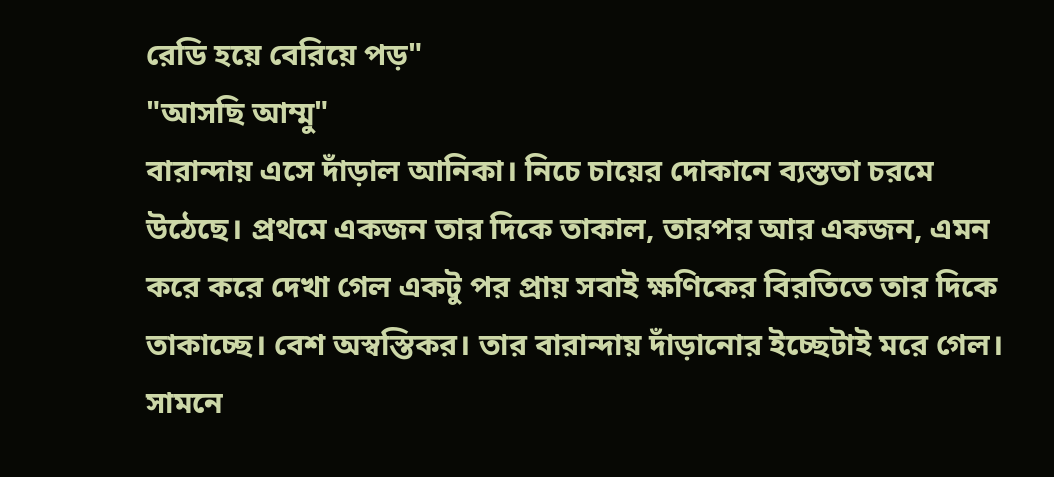রেডি হয়ে বেরিয়ে পড়"
"আসছি আম্মু"
বারান্দায় এসে দাঁড়াল আনিকা। নিচে চায়ের দোকানে ব্যস্ততা চরমে উঠেছে। প্রথমে একজন তার দিকে তাকাল, তারপর আর একজন, এমন করে করে দেখা গেল একটু পর প্রায় সবাই ক্ষণিকের বিরতিতে তার দিকে তাকাচ্ছে। বেশ অস্বস্তিকর। তার বারান্দায় দাঁড়ানোর ইচ্ছেটাই মরে গেল।
সামনে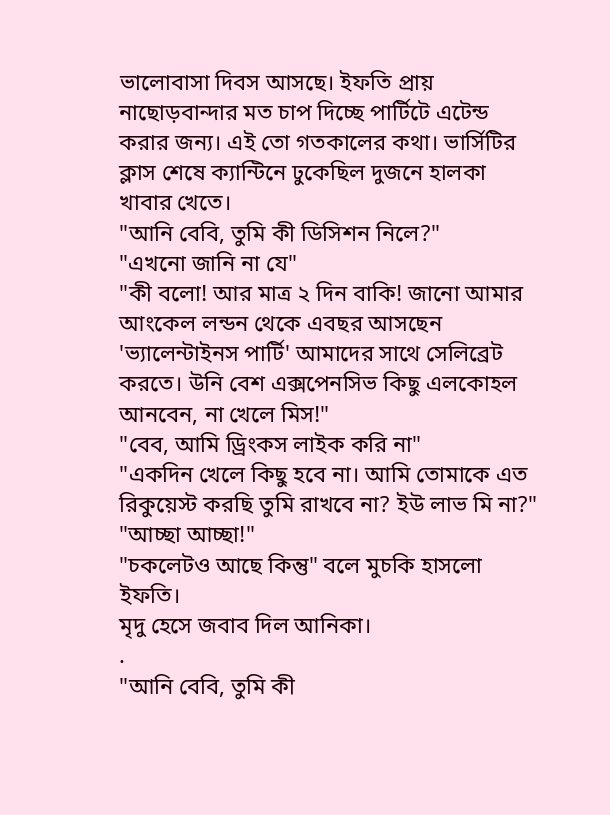ভালোবাসা দিবস আসছে। ইফতি প্রায় নাছোড়বান্দার মত চাপ দিচ্ছে পার্টিটে এটেন্ড করার জন্য। এই তো গতকালের কথা। ভার্সিটির ক্লাস শেষে ক্যান্টিনে ঢুকেছিল দুজনে হালকা খাবার খেতে।
"আনি বেবি, তুমি কী ডিসিশন নিলে?"
"এখনো জানি না যে"
"কী বলো! আর মাত্র ২ দিন বাকি! জানো আমার আংকেল লন্ডন থেকে এবছর আসছেন 'ভ্যালেন্টাইনস পার্টি' আমাদের সাথে সেলিব্রেট করতে। উনি বেশ এক্সপেনসিভ কিছু এলকোহল আনবেন, না খেলে মিস!"
"বেব, আমি ড্রিংকস লাইক করি না"
"একদিন খেলে কিছু হবে না। আমি তোমাকে এত রিকুয়েস্ট করছি তুমি রাখবে না? ইউ লাভ মি না?"
"আচ্ছা আচ্ছা!"
"চকলেটও আছে কিন্তু" বলে মুচকি হাসলো ইফতি।
মৃদু হেসে জবাব দিল আনিকা।
.
"আনি বেবি, তুমি কী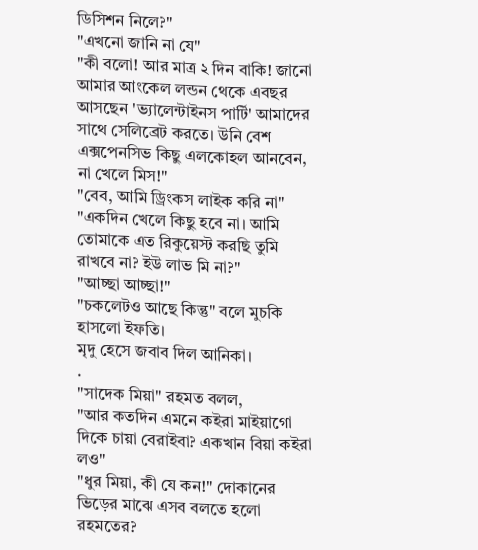ডিসিশন নিলে?"
"এখনো জানি না যে"
"কী বলো! আর মাত্র ২ দিন বাকি! জানো আমার আংকেল লন্ডন থেকে এবছর আসছেন 'ভ্যালেন্টাইনস পার্টি' আমাদের সাথে সেলিব্রেট করতে। উনি বেশ এক্সপেনসিভ কিছু এলকোহল আনবেন, না খেলে মিস!"
"বেব, আমি ড্রিংকস লাইক করি না"
"একদিন খেলে কিছু হবে না। আমি তোমাকে এত রিকুয়েস্ট করছি তুমি রাখবে না? ইউ লাভ মি না?"
"আচ্ছা আচ্ছা!"
"চকলেটও আছে কিন্তু" বলে মুচকি হাসলো ইফতি।
মৃদু হেসে জবাব দিল আনিকা।
.
"সাদেক মিয়া" রহমত বলল,
"আর কতদিন এমনে কইরা মাইয়াগো দিকে চায়া বেরাইবা? একখান বিয়া কইরা লও"
"ধুর মিয়া, কী যে কন!" দোকানের ভিড়ের মাঝে এসব বলতে হলো রহমতের?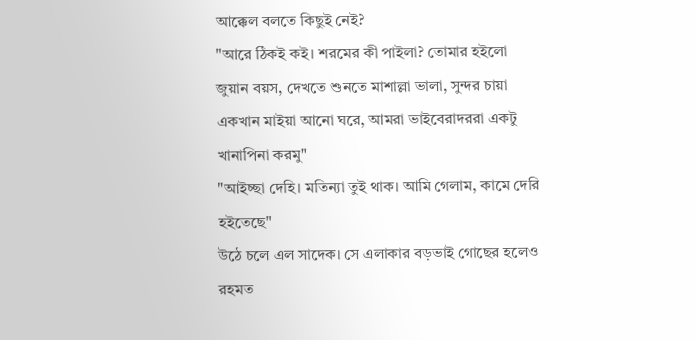আক্কেল বলতে কিছুই নেই?
"আরে ঠিকই কই। শরমের কী পাইলা? তোমার হইলো জুয়ান বয়স, দেখতে শুনতে মাশাল্লা ভালা, সুন্দর চায়া একখান মাইয়া আনো ঘরে, আমরা ভাইবেরাদররা একটু খানাপিনা করমু"
"আইচ্ছা দেহি। মতিন্যা তুই থাক। আমি গেলাম, কামে দেরি হইতেছে"
উঠে চলে এল সাদেক। সে এলাকার বড়ভাই গোছের হলেও রহমত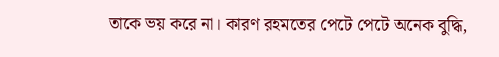তাকে ভয় করে না। কারণ রহমতের পেটে পেটে অনেক বুদ্ধি,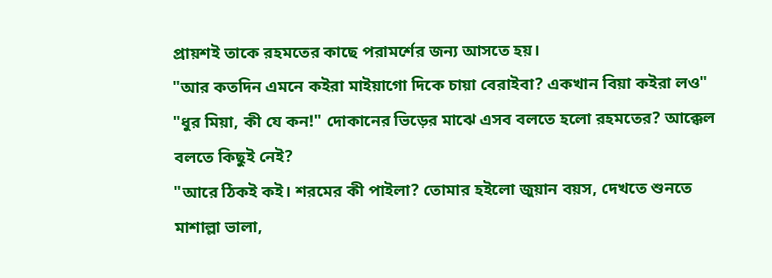প্রায়শই তাকে রহমতের কাছে পরামর্শের জন্য আসতে হয়।
"আর কতদিন এমনে কইরা মাইয়াগো দিকে চায়া বেরাইবা? একখান বিয়া কইরা লও"
"ধুর মিয়া, কী যে কন!" দোকানের ভিড়ের মাঝে এসব বলতে হলো রহমতের? আক্কেল বলতে কিছুই নেই?
"আরে ঠিকই কই। শরমের কী পাইলা? তোমার হইলো জুয়ান বয়স, দেখতে শুনতে মাশাল্লা ভালা,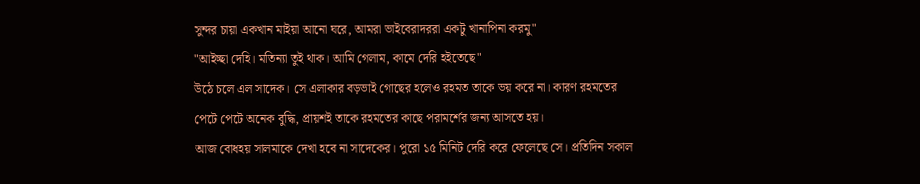সুন্দর চায়া একখান মাইয়া আনো ঘরে, আমরা ভাইবেরাদররা একটু খানাপিনা করমু"
"আইচ্ছা দেহি। মতিন্যা তুই থাক। আমি গেলাম, কামে দেরি হইতেছে"
উঠে চলে এল সাদেক। সে এলাকার বড়ভাই গোছের হলেও রহমত তাকে ভয় করে না। কারণ রহমতের পেটে পেটে অনেক বুদ্ধি, প্রায়শই তাকে রহমতের কাছে পরামর্শের জন্য আসতে হয়।
আজ বোধহয় সালমাকে দেখা হবে না সাদেকের। পুরো ১৫ মিনিট দেরি করে ফেলেছে সে। প্রতিদিন সকাল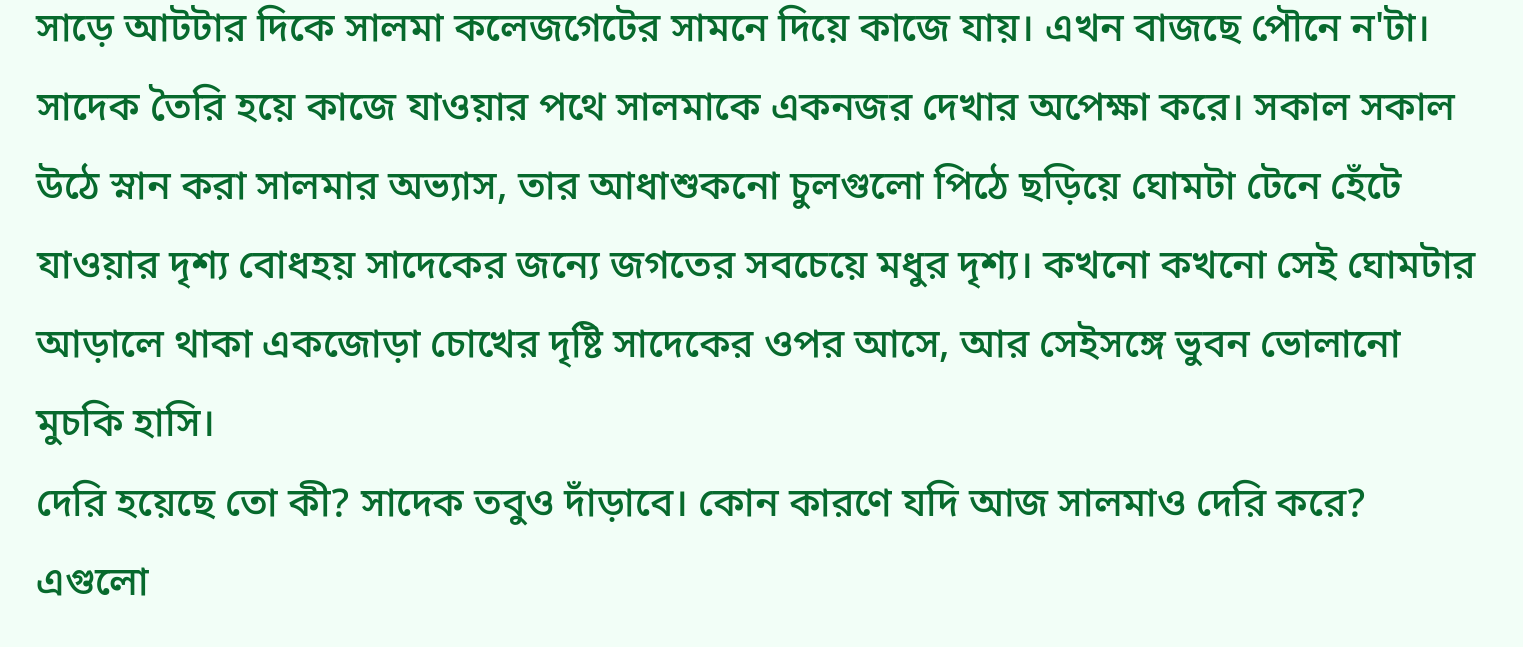সাড়ে আটটার দিকে সালমা কলেজগেটের সামনে দিয়ে কাজে যায়। এখন বাজছে পৌনে ন'টা। সাদেক তৈরি হয়ে কাজে যাওয়ার পথে সালমাকে একনজর দেখার অপেক্ষা করে। সকাল সকাল উঠে স্নান করা সালমার অভ্যাস, তার আধাশুকনো চুলগুলো পিঠে ছড়িয়ে ঘোমটা টেনে হেঁটে যাওয়ার দৃশ্য বোধহয় সাদেকের জন্যে জগতের সবচেয়ে মধুর দৃশ্য। কখনো কখনো সেই ঘোমটার আড়ালে থাকা একজোড়া চোখের দৃষ্টি সাদেকের ওপর আসে, আর সেইসঙ্গে ভুবন ভোলানো মুচকি হাসি।
দেরি হয়েছে তো কী? সাদেক তবুও দাঁড়াবে। কোন কারণে যদি আজ সালমাও দেরি করে? এগুলো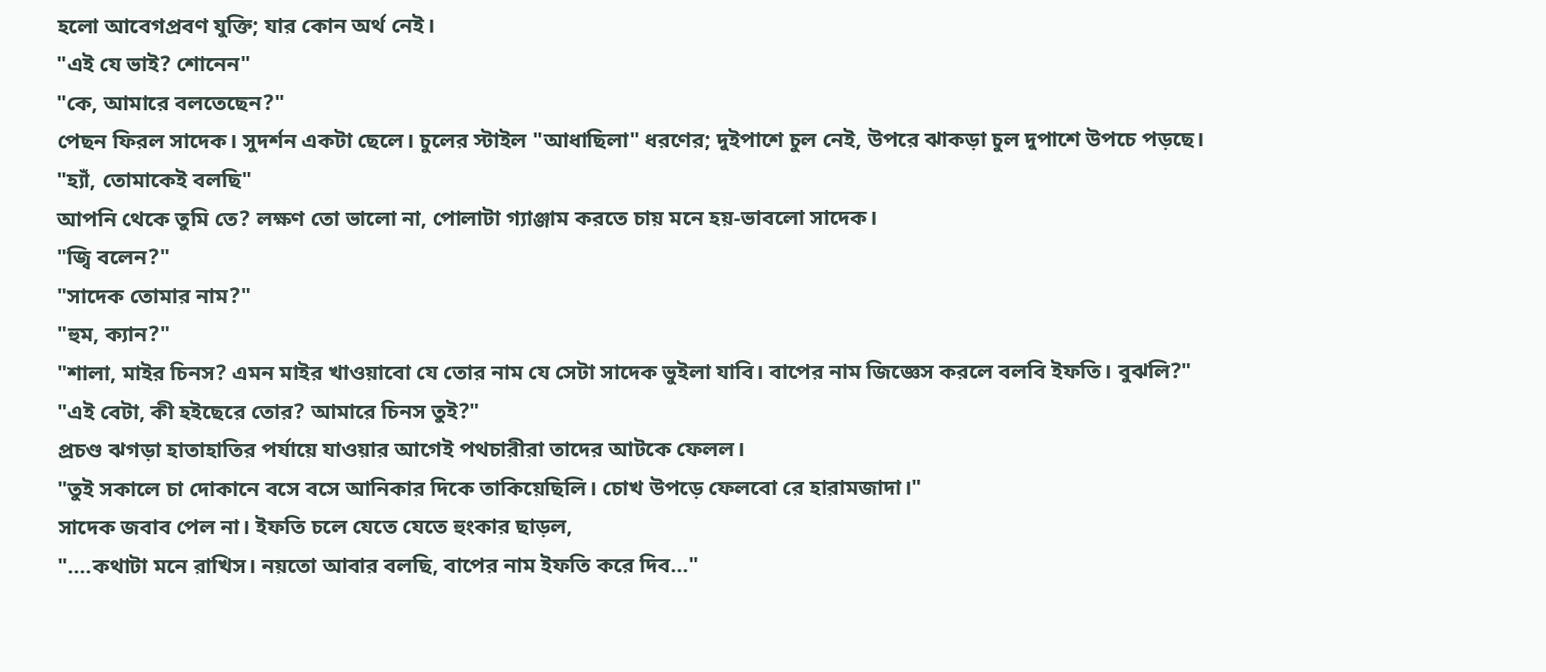হলো আবেগপ্রবণ যুক্তি; যার কোন অর্থ নেই।
"এই যে ভাই? শোনেন"
"কে, আমারে বলতেছেন?"
পেছন ফিরল সাদেক। সুদর্শন একটা ছেলে। চুলের স্টাইল "আধাছিলা" ধরণের; দুইপাশে চুল নেই, উপরে ঝাকড়া চুল দুপাশে উপচে পড়ছে।
"হ্যাঁ, তোমাকেই বলছি"
আপনি থেকে তুমি তে? লক্ষণ তো ভালো না, পোলাটা গ্যাঞ্জাম করতে চায় মনে হয়-ভাবলো সাদেক।
"জ্বি বলেন?"
"সাদেক তোমার নাম?"
"হুম, ক্যান?"
"শালা, মাইর চিনস? এমন মাইর খাওয়াবো যে তোর নাম যে সেটা সাদেক ভুইলা যাবি। বাপের নাম জিজ্ঞেস করলে বলবি ইফতি। বুঝলি?"
"এই বেটা, কী হইছেরে তোর? আমারে চিনস তুই?"
প্রচণ্ড ঝগড়া হাতাহাতির পর্যায়ে যাওয়ার আগেই পথচারীরা তাদের আটকে ফেলল।
"তুই সকালে চা দোকানে বসে বসে আনিকার দিকে তাকিয়েছিলি। চোখ উপড়ে ফেলবো রে হারামজাদা।"
সাদেক জবাব পেল না। ইফতি চলে যেতে যেতে হুংকার ছাড়ল,
"....কথাটা মনে রাখিস। নয়তো আবার বলছি, বাপের নাম ইফতি করে দিব..."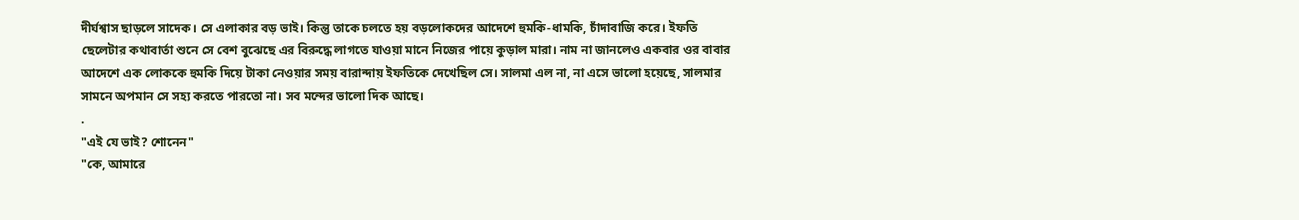দীর্ঘশ্বাস ছাড়লে সাদেক। সে এলাকার বড় ভাই। কিন্তু তাকে চলতে হয় বড়লোকদের আদেশে হুমকি-ধামকি, চাঁদাবাজি করে। ইফতি ছেলেটার কথাবার্তা শুনে সে বেশ বুঝেছে এর বিরুদ্ধে লাগতে যাওয়া মানে নিজের পায়ে কুড়াল মারা। নাম না জানলেও একবার ওর বাবার আদেশে এক লোককে হুমকি দিয়ে টাকা নেওয়ার সময় বারান্দায় ইফতিকে দেখেছিল সে। সালমা এল না, না এসে ভালো হয়েছে, সালমার সামনে অপমান সে সহ্য করতে পারতো না। সব মন্দের ভালো দিক আছে।
.
"এই যে ভাই? শোনেন"
"কে, আমারে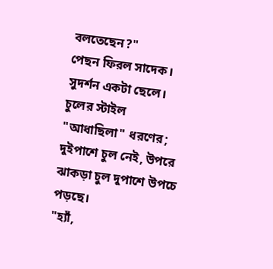বলতেছেন?"
পেছন ফিরল সাদেক। সুদর্শন একটা ছেলে। চুলের স্টাইল "আধাছিলা" ধরণের; দুইপাশে চুল নেই, উপরে ঝাকড়া চুল দুপাশে উপচে পড়ছে।
"হ্যাঁ,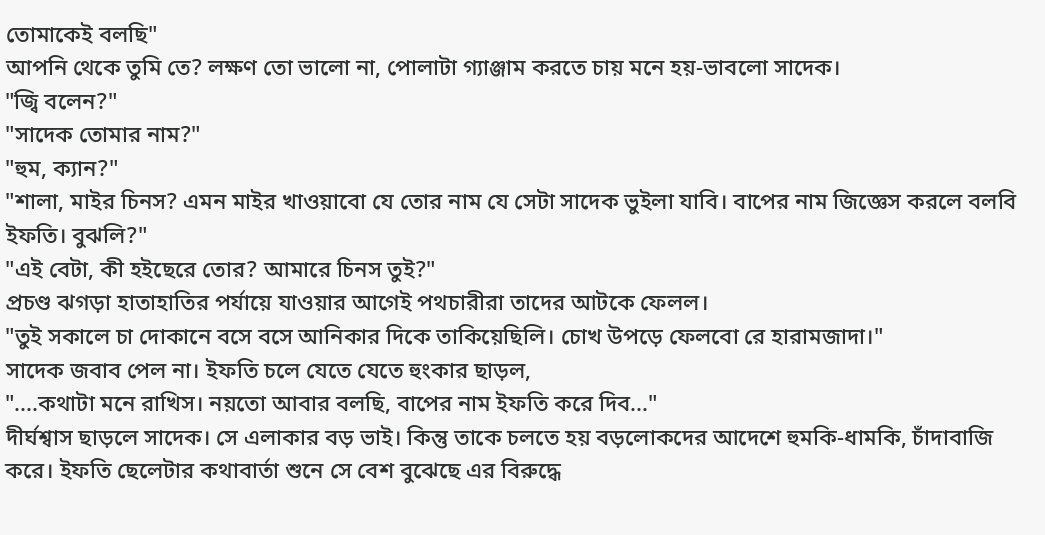তোমাকেই বলছি"
আপনি থেকে তুমি তে? লক্ষণ তো ভালো না, পোলাটা গ্যাঞ্জাম করতে চায় মনে হয়-ভাবলো সাদেক।
"জ্বি বলেন?"
"সাদেক তোমার নাম?"
"হুম, ক্যান?"
"শালা, মাইর চিনস? এমন মাইর খাওয়াবো যে তোর নাম যে সেটা সাদেক ভুইলা যাবি। বাপের নাম জিজ্ঞেস করলে বলবি ইফতি। বুঝলি?"
"এই বেটা, কী হইছেরে তোর? আমারে চিনস তুই?"
প্রচণ্ড ঝগড়া হাতাহাতির পর্যায়ে যাওয়ার আগেই পথচারীরা তাদের আটকে ফেলল।
"তুই সকালে চা দোকানে বসে বসে আনিকার দিকে তাকিয়েছিলি। চোখ উপড়ে ফেলবো রে হারামজাদা।"
সাদেক জবাব পেল না। ইফতি চলে যেতে যেতে হুংকার ছাড়ল,
"....কথাটা মনে রাখিস। নয়তো আবার বলছি, বাপের নাম ইফতি করে দিব..."
দীর্ঘশ্বাস ছাড়লে সাদেক। সে এলাকার বড় ভাই। কিন্তু তাকে চলতে হয় বড়লোকদের আদেশে হুমকি-ধামকি, চাঁদাবাজি করে। ইফতি ছেলেটার কথাবার্তা শুনে সে বেশ বুঝেছে এর বিরুদ্ধে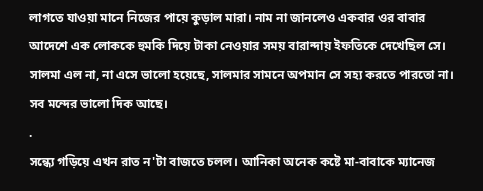লাগতে যাওয়া মানে নিজের পায়ে কুড়াল মারা। নাম না জানলেও একবার ওর বাবার আদেশে এক লোককে হুমকি দিয়ে টাকা নেওয়ার সময় বারান্দায় ইফতিকে দেখেছিল সে। সালমা এল না, না এসে ভালো হয়েছে, সালমার সামনে অপমান সে সহ্য করতে পারতো না। সব মন্দের ভালো দিক আছে।
.
সন্ধ্যে গড়িয়ে এখন রাত ন'টা বাজতে চলল। আনিকা অনেক কষ্টে মা-বাবাকে ম্যানেজ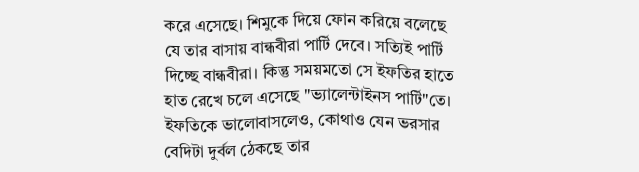করে এসেছে। শিমুকে দিয়ে ফোন করিয়ে বলেছে যে তার বাসায় বান্ধবীরা পার্টি দেবে। সত্যিই পার্টি দিচ্ছে বান্ধবীরা। কিন্তু সময়মতো সে ইফতির হাতে হাত রেখে চলে এসেছে "ভ্যালেন্টাইনস পার্টি"তে। ইফতিকে ভালোবাসলেও, কোথাও যেন ভরসার বেদিটা দুর্বল ঠেকছে তার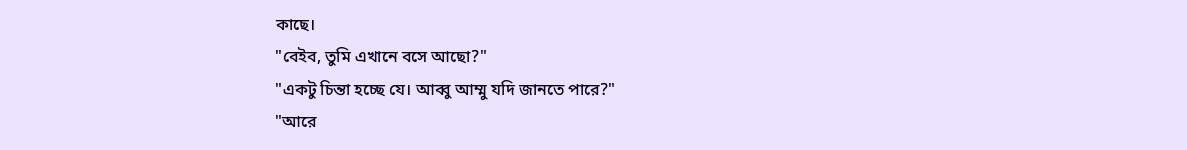কাছে।
"বেইব, তুমি এখানে বসে আছো?"
"একটু চিন্তা হচ্ছে যে। আব্বু আম্মু যদি জানতে পারে?"
"আরে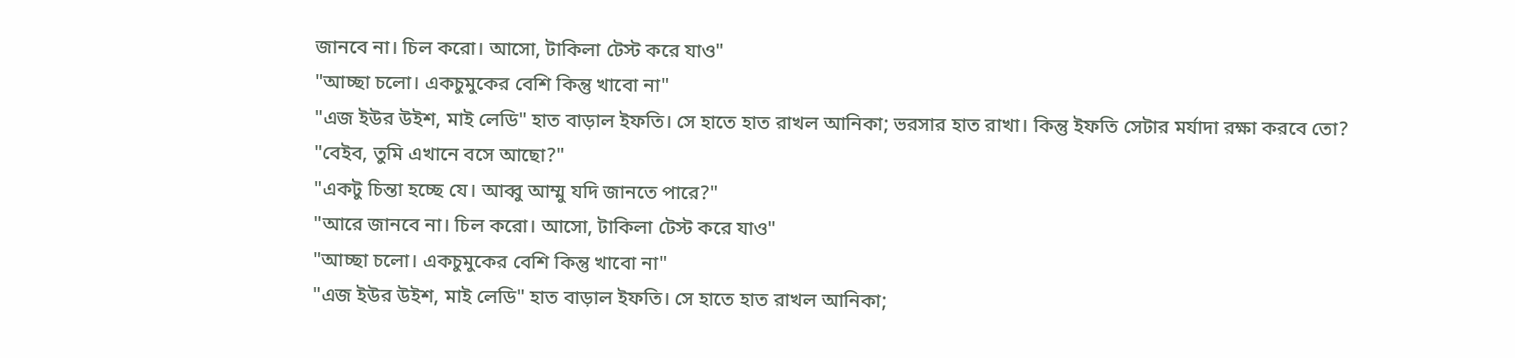জানবে না। চিল করো। আসো, টাকিলা টেস্ট করে যাও"
"আচ্ছা চলো। একচুমুকের বেশি কিন্তু খাবো না"
"এজ ইউর উইশ, মাই লেডি" হাত বাড়াল ইফতি। সে হাতে হাত রাখল আনিকা; ভরসার হাত রাখা। কিন্তু ইফতি সেটার মর্যাদা রক্ষা করবে তো?
"বেইব, তুমি এখানে বসে আছো?"
"একটু চিন্তা হচ্ছে যে। আব্বু আম্মু যদি জানতে পারে?"
"আরে জানবে না। চিল করো। আসো, টাকিলা টেস্ট করে যাও"
"আচ্ছা চলো। একচুমুকের বেশি কিন্তু খাবো না"
"এজ ইউর উইশ, মাই লেডি" হাত বাড়াল ইফতি। সে হাতে হাত রাখল আনিকা;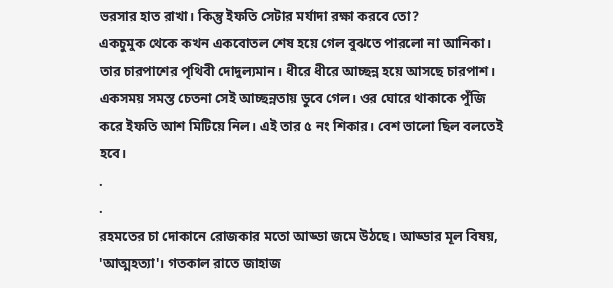ভরসার হাত রাখা। কিন্তু ইফতি সেটার মর্যাদা রক্ষা করবে তো?
একচুমুক থেকে কখন একবোতল শেষ হয়ে গেল বুঝতে পারলো না আনিকা। তার চারপাশের পৃথিবী দোদুল্যমান। ধীরে ধীরে আচ্ছন্ন হয়ে আসছে চারপাশ। একসময় সমস্ত চেতনা সেই আচ্ছন্নতায় ডুবে গেল। ওর ঘোরে থাকাকে পুঁজি করে ইফতি আশ মিটিয়ে নিল। এই তার ৫ নং শিকার। বেশ ভালো ছিল বলতেই হবে।
.
.
রহমতের চা দোকানে রোজকার মতো আড্ডা জমে উঠছে। আড্ডার মূল বিষয়, 'আত্মহত্যা'। গতকাল রাতে জাহাজ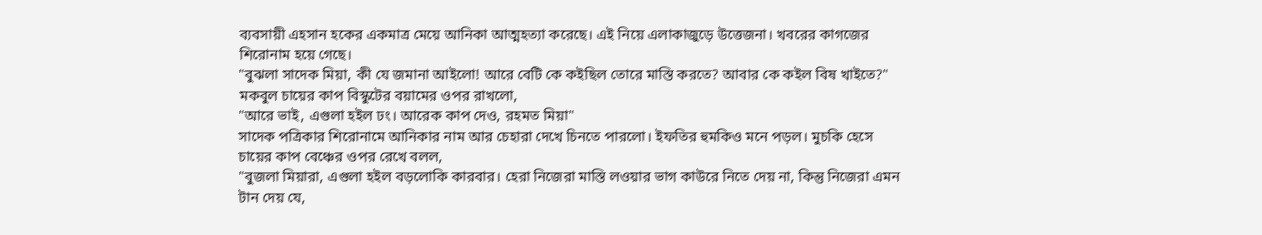ব্যবসায়ী এহসান হকের একমাত্র মেয়ে আনিকা আত্মহত্যা করেছে। এই নিয়ে এলাকাজুড়ে উত্তেজনা। খবরের কাগজের শিরোনাম হয়ে গেছে।
"বুঝলা সাদেক মিয়া, কী যে জমানা আইলো! আরে বেটি কে কইছিল তোরে মাস্তি করতে? আবার কে কইল বিষ খাইতে?"
মকবুল চায়ের কাপ বিস্কুটের বয়ামের ওপর রাখলো,
"আরে ভাই, এগুলা হইল ঢং। আরেক কাপ দেও, রহমত মিয়া"
সাদেক পত্রিকার শিরোনামে আনিকার নাম আর চেহারা দেখে চিনতে পারলো। ইফতির হুমকিও মনে পড়ল। মুচকি হেসে চায়ের কাপ বেঞ্চের ওপর রেখে বলল,
"বুজলা মিয়ারা, এগুলা হইল বড়লোকি কারবার। হেরা নিজেরা মাস্তি লওয়ার ভাগ কাউরে নিতে দেয় না, কিন্তু নিজেরা এমন টান দেয় যে,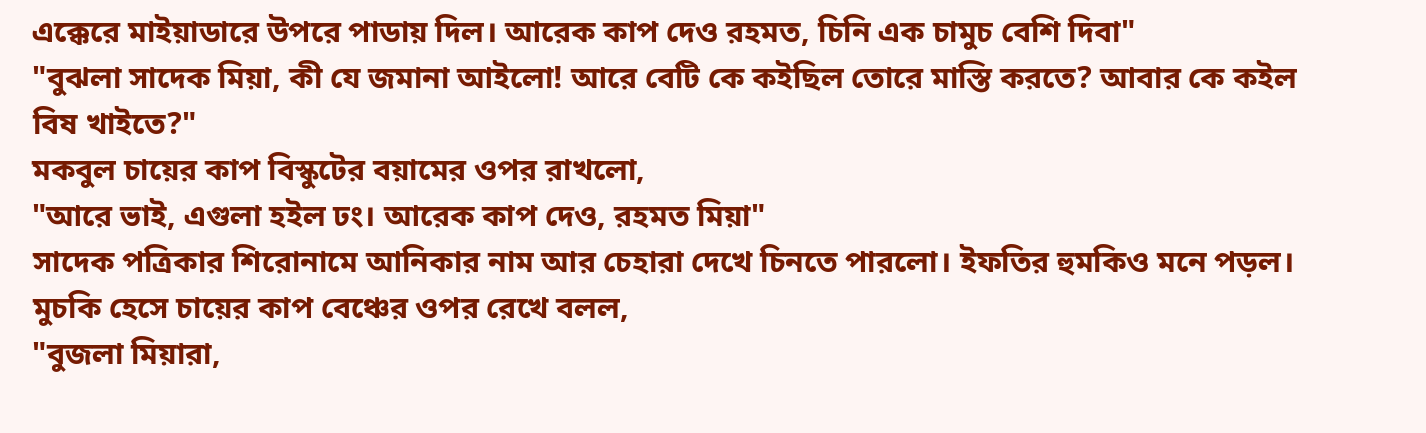এক্কেরে মাইয়াডারে উপরে পাডায় দিল। আরেক কাপ দেও রহমত, চিনি এক চামুচ বেশি দিবা"
"বুঝলা সাদেক মিয়া, কী যে জমানা আইলো! আরে বেটি কে কইছিল তোরে মাস্তি করতে? আবার কে কইল বিষ খাইতে?"
মকবুল চায়ের কাপ বিস্কুটের বয়ামের ওপর রাখলো,
"আরে ভাই, এগুলা হইল ঢং। আরেক কাপ দেও, রহমত মিয়া"
সাদেক পত্রিকার শিরোনামে আনিকার নাম আর চেহারা দেখে চিনতে পারলো। ইফতির হুমকিও মনে পড়ল। মুচকি হেসে চায়ের কাপ বেঞ্চের ওপর রেখে বলল,
"বুজলা মিয়ারা,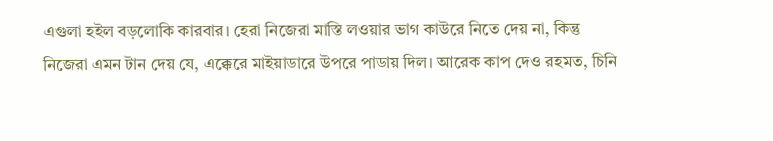এগুলা হইল বড়লোকি কারবার। হেরা নিজেরা মাস্তি লওয়ার ভাগ কাউরে নিতে দেয় না, কিন্তু নিজেরা এমন টান দেয় যে, এক্কেরে মাইয়াডারে উপরে পাডায় দিল। আরেক কাপ দেও রহমত, চিনি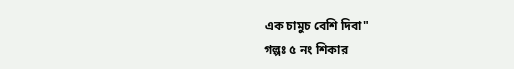এক চামুচ বেশি দিবা"
গল্পঃ ৫ নং শিকার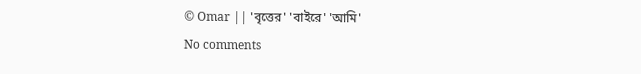© Omar || 'বৃত্তের' 'বাইরে' 'আমি'
No comments